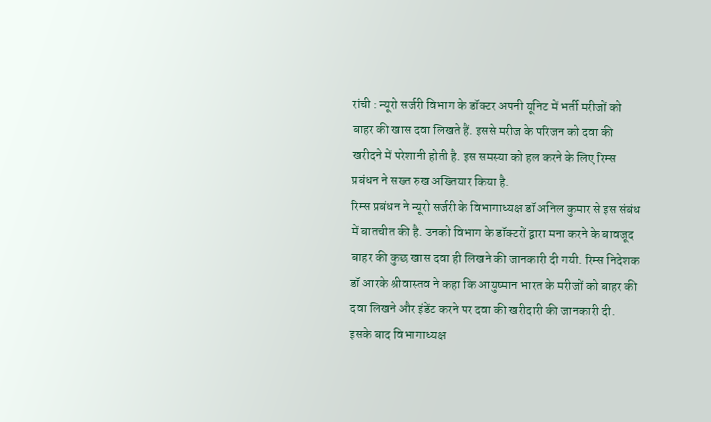रांची : न्यूरो सर्जरी विभाग के डॉक्टर अपनी यूनिट में भर्ती मरीजों को बाहर की खास दवा लिखते हैं. इससे मरीज के परिजन को दवा की खरीदने में परेशानी होती है. इस समस्या को हल करने के लिए रिम्स प्रबंधन ने सख्त रुख अख्तियार किया है.
रिम्स प्रबंधन ने न्यूरो सर्जरी के विभागाध्यक्ष डॉ अनिल कुमार से इस संबंध में बातचीत की है. उनको विभाग के डॉक्टरों द्वारा मना करने के बावजूद बाहर की कुछ खास दवा ही लिखने की जानकारी दी गयी. रिम्स निदेशक डॉ आरके श्रीवास्तव ने कहा कि आयुष्मान भारत के मरीजों को बाहर की दवा लिखने और इंडेंट करने पर दवा की खरीदारी की जानकारी दी.
इसके बाद विभागाध्यक्ष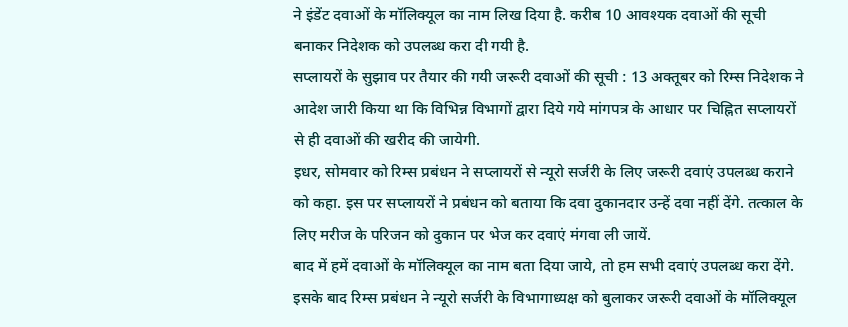ने इंडेंट दवाओं के मॉलिक्यूल का नाम लिख दिया है. करीब 10 आवश्यक दवाओं की सूची बनाकर निदेशक को उपलब्ध करा दी गयी है.
सप्लायरों के सुझाव पर तैयार की गयी जरूरी दवाओं की सूची : 13 अक्तूबर को रिम्स निदेशक ने आदेश जारी किया था कि विभिन्न विभागों द्वारा दिये गये मांगपत्र के आधार पर चिह्नित सप्लायरों से ही दवाओं की खरीद की जायेगी.
इधर, सोमवार को रिम्स प्रबंधन ने सप्लायरों से न्यूरो सर्जरी के लिए जरूरी दवाएं उपलब्ध कराने को कहा. इस पर सप्लायरों ने प्रबंधन को बताया कि दवा दुकानदार उन्हें दवा नहीं देंगे. तत्काल के लिए मरीज के परिजन को दुकान पर भेज कर दवाएं मंगवा ली जायें.
बाद में हमें दवाओं के मॉलिक्यूल का नाम बता दिया जाये, तो हम सभी दवाएं उपलब्ध करा देंगे. इसके बाद रिम्स प्रबंधन ने न्यूरो सर्जरी के विभागाध्यक्ष को बुलाकर जरूरी दवाओं के मॉलिक्यूल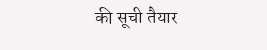की सूची तैयार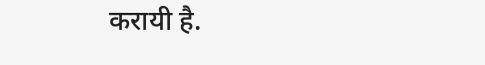करायी है.